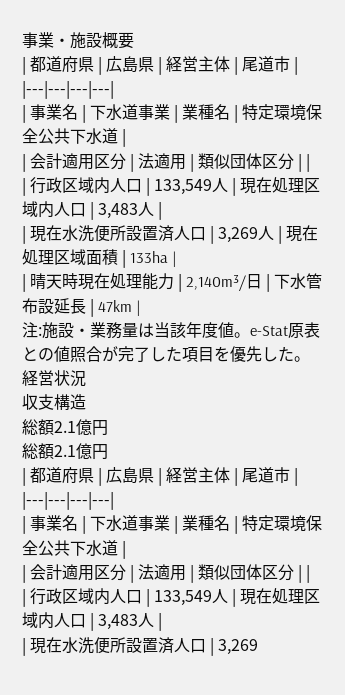事業・施設概要
| 都道府県 | 広島県 | 経営主体 | 尾道市 |
|---|---|---|---|
| 事業名 | 下水道事業 | 業種名 | 特定環境保全公共下水道 |
| 会計適用区分 | 法適用 | 類似団体区分 | |
| 行政区域内人口 | 133,549人 | 現在処理区域内人口 | 3,483人 |
| 現在水洗便所設置済人口 | 3,269人 | 現在処理区域面積 | 133ha |
| 晴天時現在処理能力 | 2,140m³/日 | 下水管布設延長 | 47km |
注:施設・業務量は当該年度値。e-Stat原表との値照合が完了した項目を優先した。
経営状況
収支構造
総額2.1億円
総額2.1億円
| 都道府県 | 広島県 | 経営主体 | 尾道市 |
|---|---|---|---|
| 事業名 | 下水道事業 | 業種名 | 特定環境保全公共下水道 |
| 会計適用区分 | 法適用 | 類似団体区分 | |
| 行政区域内人口 | 133,549人 | 現在処理区域内人口 | 3,483人 |
| 現在水洗便所設置済人口 | 3,269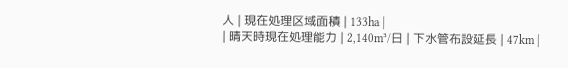人 | 現在処理区域面積 | 133ha |
| 晴天時現在処理能力 | 2,140m³/日 | 下水管布設延長 | 47km |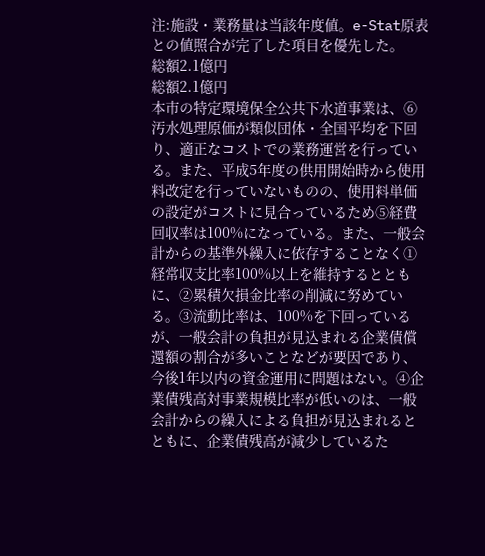注:施設・業務量は当該年度値。e-Stat原表との値照合が完了した項目を優先した。
総額2.1億円
総額2.1億円
本市の特定環境保全公共下水道事業は、⑥汚水処理原価が類似団体・全国平均を下回り、適正なコストでの業務運営を行っている。また、平成5年度の供用開始時から使用料改定を行っていないものの、使用料単価の設定がコストに見合っているため⑤経費回収率は100%になっている。また、一般会計からの基準外繰入に依存することなく①経常収支比率100%以上を維持するとともに、②累積欠損金比率の削減に努めている。③流動比率は、100%を下回っているが、一般会計の負担が見込まれる企業債償還額の割合が多いことなどが要因であり、今後1年以内の資金運用に問題はない。④企業債残高対事業規模比率が低いのは、一般会計からの繰入による負担が見込まれるとともに、企業債残高が減少しているた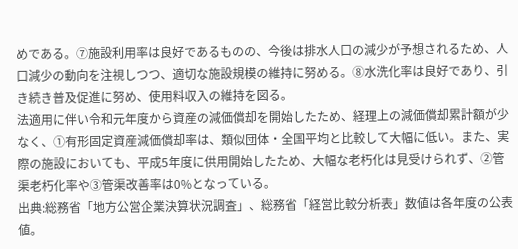めである。⑦施設利用率は良好であるものの、今後は排水人口の減少が予想されるため、人口減少の動向を注視しつつ、適切な施設規模の維持に努める。⑧水洗化率は良好であり、引き続き普及促進に努め、使用料収入の維持を図る。
法適用に伴い令和元年度から資産の減価償却を開始したため、経理上の減価償却累計額が少なく、①有形固定資産減価償却率は、類似団体・全国平均と比較して大幅に低い。また、実際の施設においても、平成5年度に供用開始したため、大幅な老朽化は見受けられず、②管渠老朽化率や③管渠改善率は0%となっている。
出典:総務省「地方公営企業決算状況調査」、総務省「経営比較分析表」数値は各年度の公表値。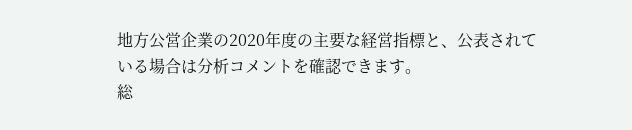地方公営企業の2020年度の主要な経営指標と、公表されている場合は分析コメントを確認できます。
総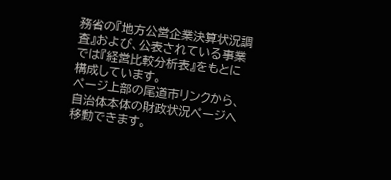務省の『地方公営企業決算状況調査』および、公表されている事業では『経営比較分析表』をもとに構成しています。
ページ上部の尾道市リンクから、自治体本体の財政状況ページへ移動できます。